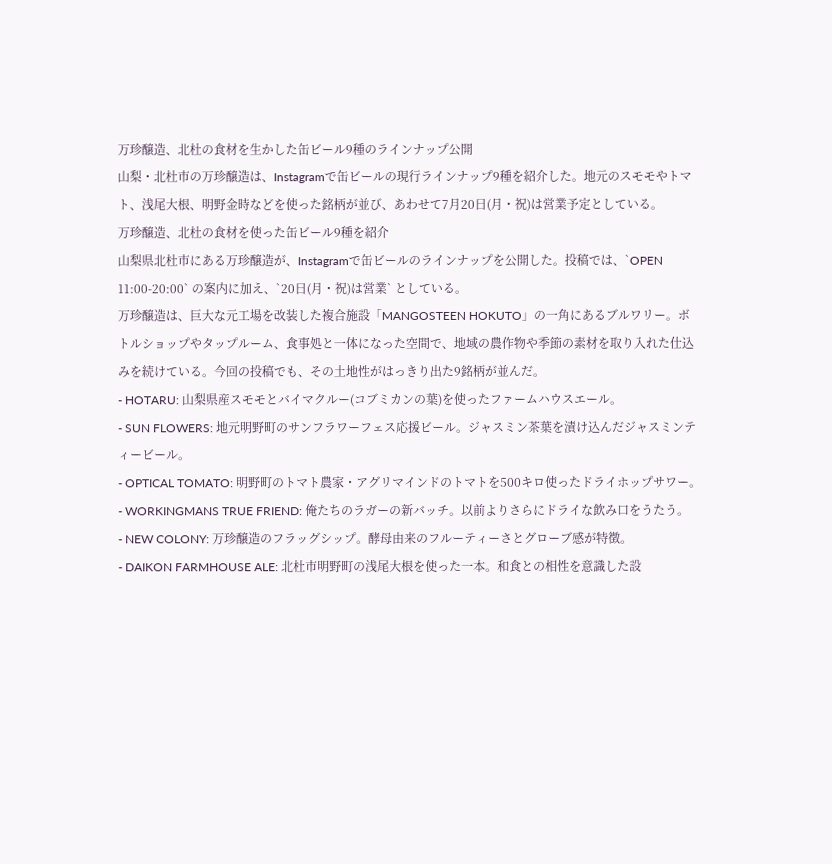万珍醸造、北杜の食材を生かした缶ビール9種のラインナップ公開
山梨・北杜市の万珍醸造は、Instagramで缶ビールの現行ラインナップ9種を紹介した。地元のスモモやトマト、浅尾大根、明野金時などを使った銘柄が並び、あわせて7月20日(月・祝)は営業予定としている。
万珍醸造、北杜の食材を使った缶ビール9種を紹介
山梨県北杜市にある万珍醸造が、Instagramで缶ビールのラインナップを公開した。投稿では、`OPEN 11:00-20:00` の案内に加え、`20日(月・祝)は営業` としている。
万珍醸造は、巨大な元工場を改装した複合施設「MANGOSTEEN HOKUTO」の一角にあるブルワリー。ボトルショップやタップルーム、食事処と一体になった空間で、地域の農作物や季節の素材を取り入れた仕込みを続けている。今回の投稿でも、その土地性がはっきり出た9銘柄が並んだ。
- HOTARU: 山梨県産スモモとバイマクルー(コブミカンの葉)を使ったファームハウスエール。
- SUN FLOWERS: 地元明野町のサンフラワーフェス応援ビール。ジャスミン茶葉を漬け込んだジャスミンティービール。
- OPTICAL TOMATO: 明野町のトマト農家・アグリマインドのトマトを500キロ使ったドライホップサワー。
- WORKINGMANS TRUE FRIEND: 俺たちのラガーの新バッチ。以前よりさらにドライな飲み口をうたう。
- NEW COLONY: 万珍醸造のフラッグシップ。酵母由来のフルーティーさとグローブ感が特徴。
- DAIKON FARMHOUSE ALE: 北杜市明野町の浅尾大根を使った一本。和食との相性を意識した設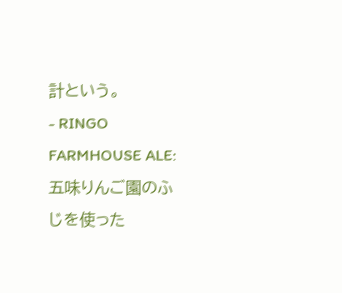計という。
- RINGO FARMHOUSE ALE: 五味りんご園のふじを使った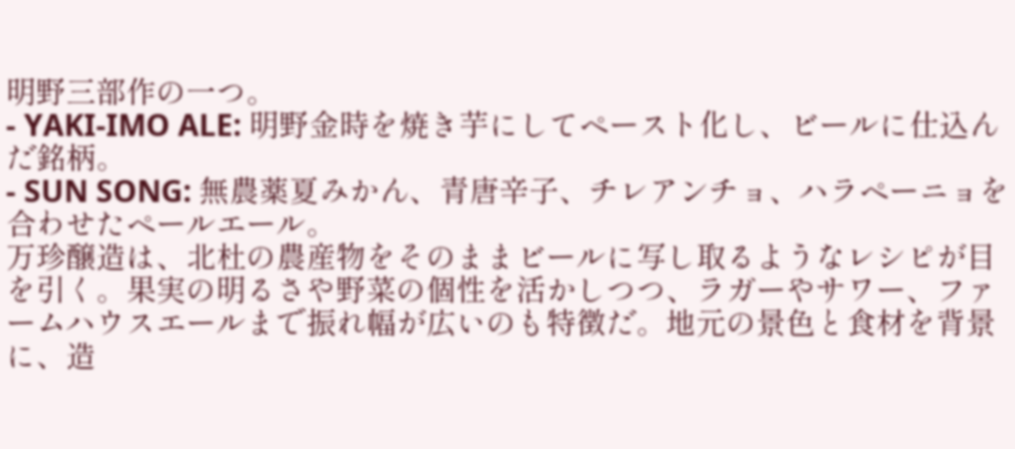明野三部作の一つ。
- YAKI-IMO ALE: 明野金時を焼き芋にしてペースト化し、ビールに仕込んだ銘柄。
- SUN SONG: 無農薬夏みかん、青唐辛子、チレアンチョ、ハラペーニョを合わせたペールエール。
万珍醸造は、北杜の農産物をそのままビールに写し取るようなレシピが目を引く。果実の明るさや野菜の個性を活かしつつ、ラガーやサワー、ファームハウスエールまで振れ幅が広いのも特徴だ。地元の景色と食材を背景に、造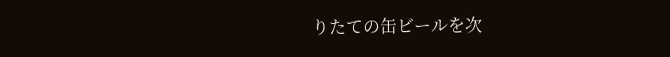りたての缶ビールを次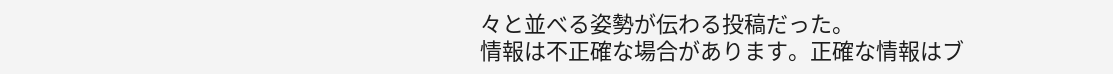々と並べる姿勢が伝わる投稿だった。
情報は不正確な場合があります。正確な情報はブ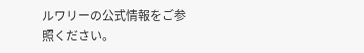ルワリーの公式情報をご参照ください。